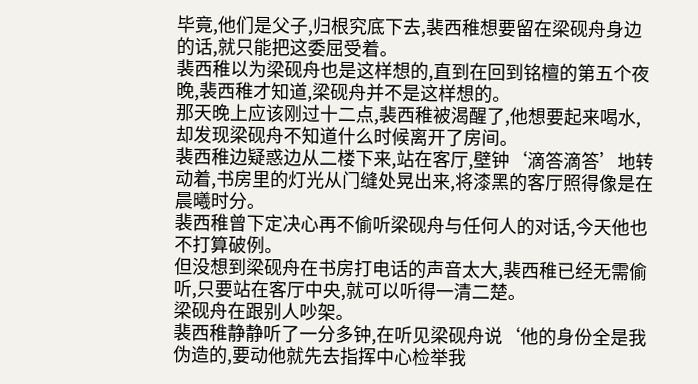毕竟,他们是父子,归根究底下去,裴西稚想要留在梁砚舟身边的话,就只能把这委屈受着。
裴西稚以为梁砚舟也是这样想的,直到在回到铭檀的第五个夜晚,裴西稚才知道,梁砚舟并不是这样想的。
那天晚上应该刚过十二点,裴西稚被渴醒了,他想要起来喝水,却发现梁砚舟不知道什么时候离开了房间。
裴西稚边疑惑边从二楼下来,站在客厅,壁钟‘滴答滴答’地转动着,书房里的灯光从门缝处晃出来,将漆黑的客厅照得像是在晨曦时分。
裴西稚曾下定决心再不偷听梁砚舟与任何人的对话,今天他也不打算破例。
但没想到梁砚舟在书房打电话的声音太大,裴西稚已经无需偷听,只要站在客厅中央,就可以听得一清二楚。
梁砚舟在跟别人吵架。
裴西稚静静听了一分多钟,在听见梁砚舟说‘他的身份全是我伪造的,要动他就先去指挥中心检举我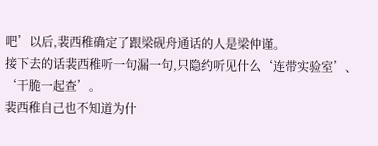吧’以后,裴西稚确定了跟梁砚舟通话的人是梁仲谨。
接下去的话裴西稚听一句漏一句,只隐约听见什么‘连带实验室’、‘干脆一起查’。
裴西稚自己也不知道为什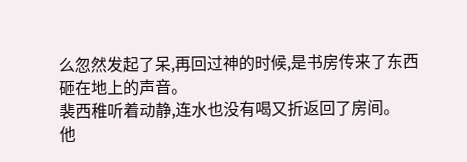么忽然发起了呆,再回过神的时候,是书房传来了东西砸在地上的声音。
裴西稚听着动静,连水也没有喝又折返回了房间。
他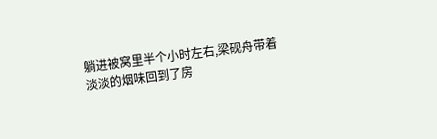躺进被窝里半个小时左右,梁砚舟带着淡淡的烟味回到了房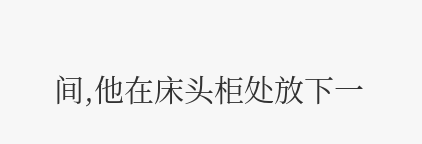间,他在床头柜处放下一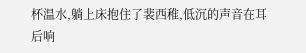杯温水,躺上床抱住了裴西稚,低沉的声音在耳后响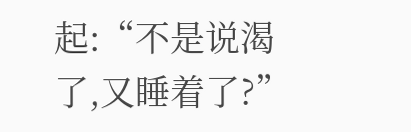起:“不是说渴了,又睡着了?”